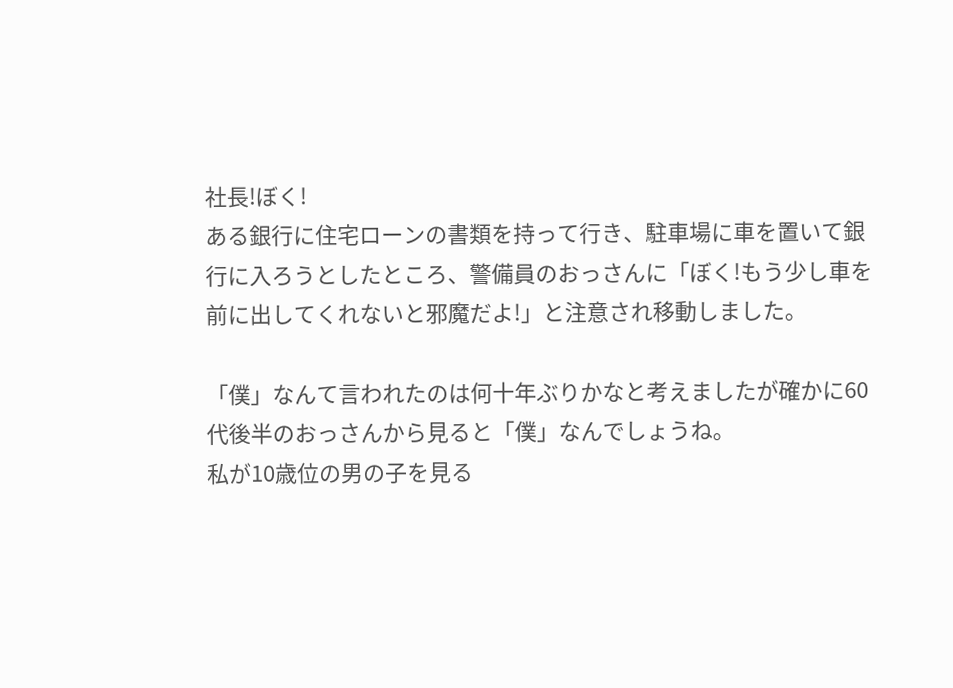社長!ぼく!
ある銀行に住宅ローンの書類を持って行き、駐車場に車を置いて銀行に入ろうとしたところ、警備員のおっさんに「ぼく!もう少し車を前に出してくれないと邪魔だよ!」と注意され移動しました。

「僕」なんて言われたのは何十年ぶりかなと考えましたが確かに60代後半のおっさんから見ると「僕」なんでしょうね。
私が10歳位の男の子を見る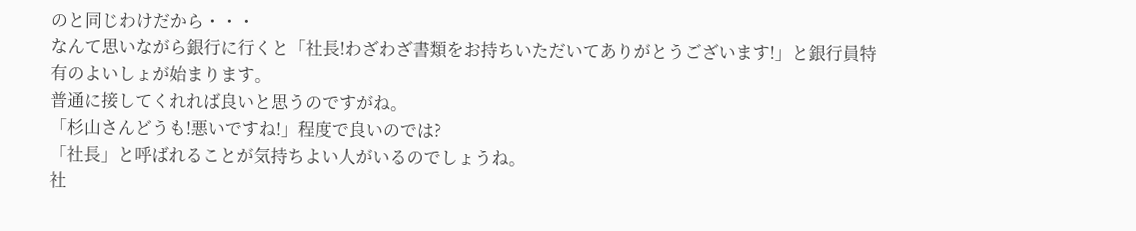のと同じわけだから・・・
なんて思いながら銀行に行くと「社長!わざわざ書類をお持ちいただいてありがとうございます!」と銀行員特有のよいしょが始まります。
普通に接してくれれば良いと思うのですがね。
「杉山さんどうも!悪いですね!」程度で良いのでは?
「社長」と呼ばれることが気持ちよい人がいるのでしょうね。
社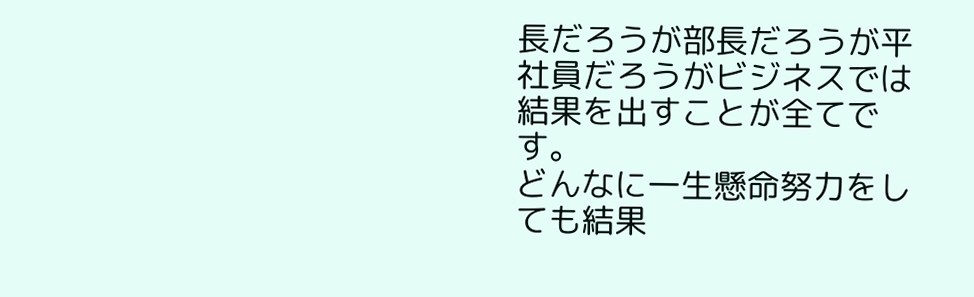長だろうが部長だろうが平社員だろうがビジネスでは結果を出すことが全てです。
どんなに一生懸命努力をしても結果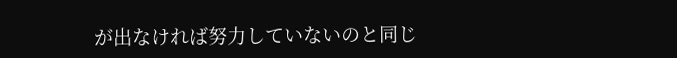が出なければ努力していないのと同じ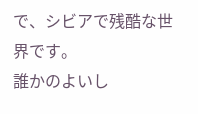で、シビアで残酷な世界です。
誰かのよいし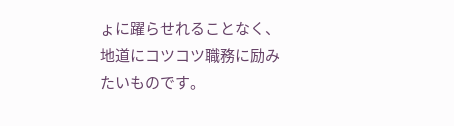ょに躍らせれることなく、地道にコツコツ職務に励みたいものです。